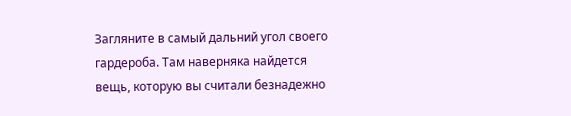Загляните в самый дальний угол своего гардероба. Там наверняка найдется вещь, которую вы считали безнадежно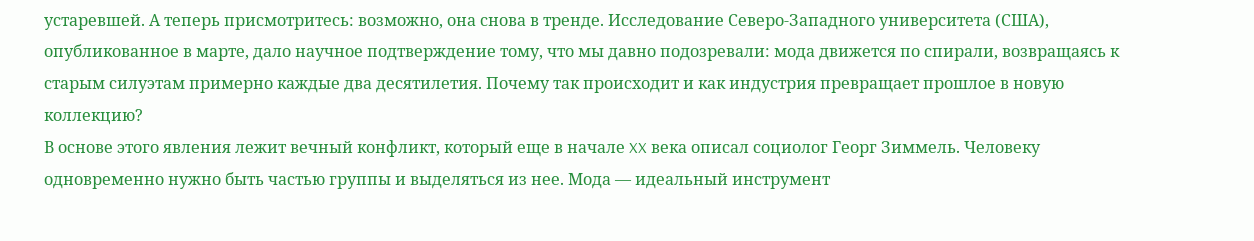устаревшей. А теперь присмотритесь: возможно, она снова в тренде. Исследование Северо-Западного университета (США), опубликованное в марте, дало научное подтверждение тому, что мы давно подозревали: мода движется по спирали, возвращаясь к старым силуэтам примерно каждые два десятилетия. Почему так происходит и как индустрия превращает прошлое в новую коллекцию?
В основе этого явления лежит вечный конфликт, который еще в начале XX века описал социолог Георг Зиммель. Человеку одновременно нужно быть частью группы и выделяться из нее. Мода — идеальный инструмент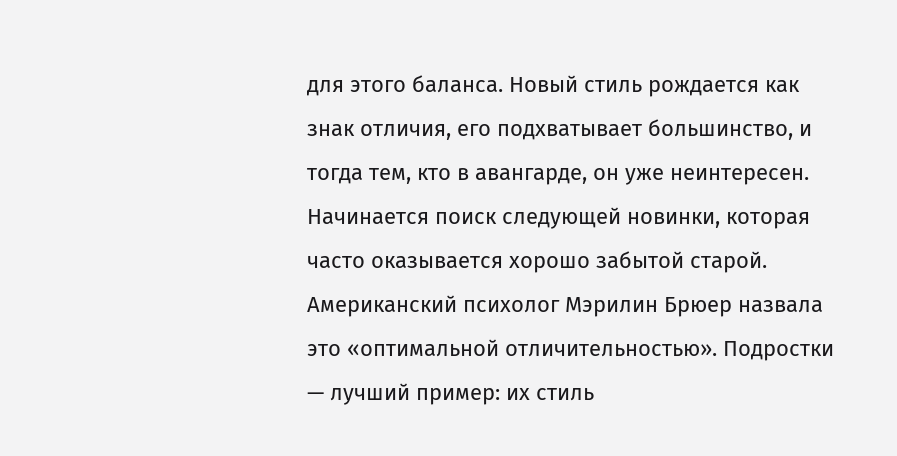для этого баланса. Новый стиль рождается как знак отличия, его подхватывает большинство, и тогда тем, кто в авангарде, он уже неинтересен. Начинается поиск следующей новинки, которая часто оказывается хорошо забытой старой.
Американский психолог Мэрилин Брюер назвала это «оптимальной отличительностью». Подростки — лучший пример: их стиль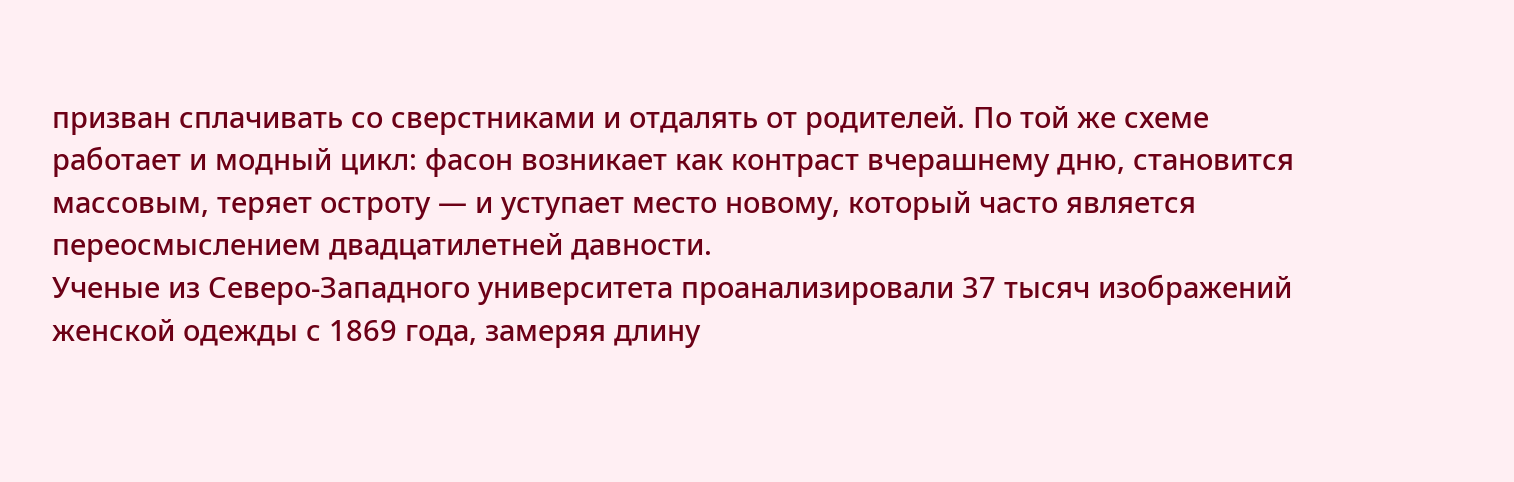призван сплачивать со сверстниками и отдалять от родителей. По той же схеме работает и модный цикл: фасон возникает как контраст вчерашнему дню, становится массовым, теряет остроту — и уступает место новому, который часто является переосмыслением двадцатилетней давности.
Ученые из Северо-Западного университета проанализировали 37 тысяч изображений женской одежды с 1869 года, замеряя длину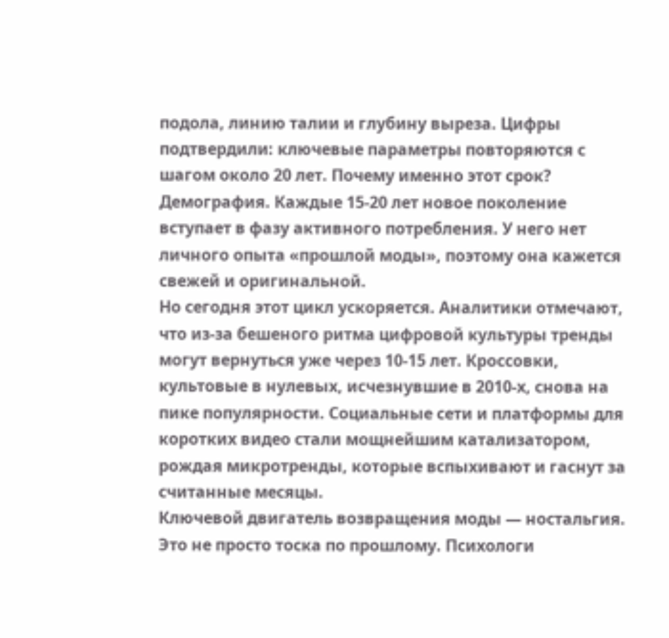подола, линию талии и глубину выреза. Цифры подтвердили: ключевые параметры повторяются с шагом около 20 лет. Почему именно этот срок? Демография. Каждые 15-20 лет новое поколение вступает в фазу активного потребления. У него нет личного опыта «прошлой моды», поэтому она кажется свежей и оригинальной.
Но сегодня этот цикл ускоряется. Аналитики отмечают, что из-за бешеного ритма цифровой культуры тренды могут вернуться уже через 10-15 лет. Кроссовки, культовые в нулевых, исчезнувшие в 2010-х, снова на пике популярности. Социальные сети и платформы для коротких видео стали мощнейшим катализатором, рождая микротренды, которые вспыхивают и гаснут за считанные месяцы.
Ключевой двигатель возвращения моды — ностальгия. Это не просто тоска по прошлому. Психологи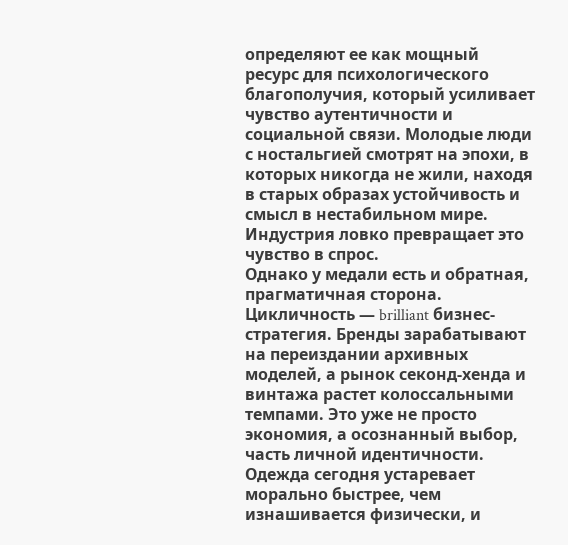определяют ее как мощный ресурс для психологического благополучия, который усиливает чувство аутентичности и социальной связи. Молодые люди с ностальгией смотрят на эпохи, в которых никогда не жили, находя в старых образах устойчивость и смысл в нестабильном мире. Индустрия ловко превращает это чувство в спрос.
Однако у медали есть и обратная, прагматичная сторона. Цикличность — brilliant бизнес-стратегия. Бренды зарабатывают на переиздании архивных моделей, а рынок секонд-хенда и винтажа растет колоссальными темпами. Это уже не просто экономия, а осознанный выбор, часть личной идентичности. Одежда сегодня устаревает морально быстрее, чем изнашивается физически, и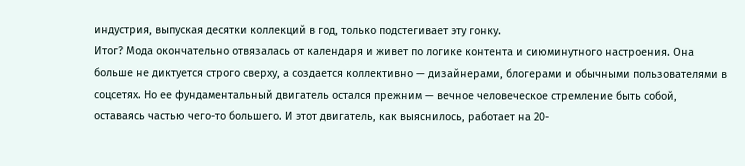индустрия, выпуская десятки коллекций в год, только подстегивает эту гонку.
Итог? Мода окончательно отвязалась от календаря и живет по логике контента и сиюминутного настроения. Она больше не диктуется строго сверху, а создается коллективно — дизайнерами, блогерами и обычными пользователями в соцсетях. Но ее фундаментальный двигатель остался прежним — вечное человеческое стремление быть собой, оставаясь частью чего-то большего. И этот двигатель, как выяснилось, работает на 20-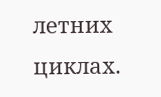летних циклах.